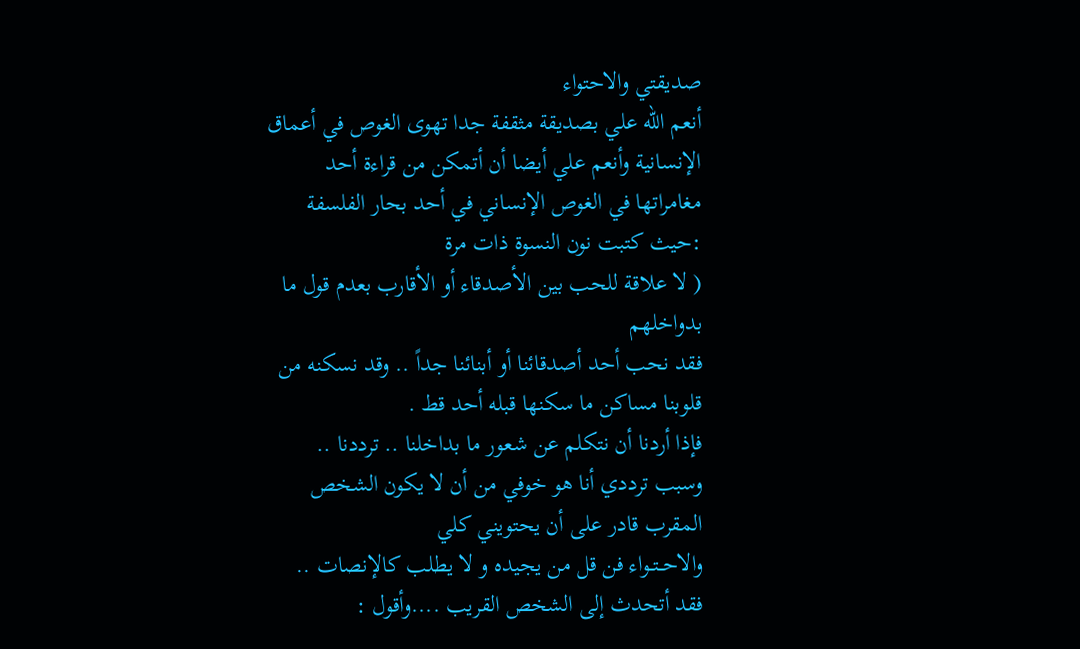صديقتي والاحتواء
أنعم الله علي بصديقة مثقفة جدا تهوى الغوص في أعماق الإنسانية وأنعم علي أيضا أن أتمكن من قراءة أحد مغامراتها في الغوص الإنساني في أحد بحار الفلسفة
:حيث كتبت نون النسوة ذات مرة
( لا علاقة للحب بين الأصدقاء أو الأقارب بعدم قول ما بدواخلهم
فقد نحب أحد أصدقائنا أو أبنائنا جداً .. وقد نسكنه من قلوبنا مساكن ما سكنها قبله أحد قط .
فإذا أردنا أن نتكلم عن شعور ما بداخلنا .. ترددنا .. وسبب ترددي أنا هو خوفي من أن لا يكون الشخص المقرب قادر على أن يحتويني كلي
والاحــتــواء فن قل من يجيده و لا يطلب كالإنصات ..
فقد أتحدث إلى الشخص القريب ....وأقول :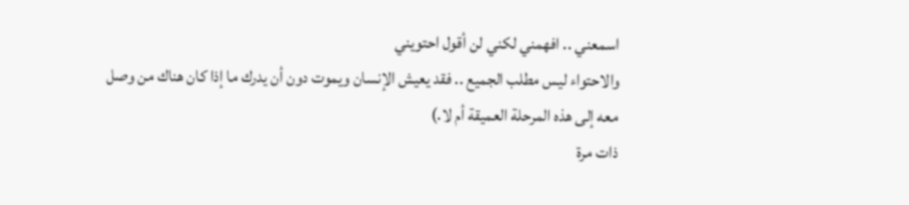اسمعني .. افهمني لكني لن أقول احتويني
والاحتواء ليس مطلب الجميع .. فقد يعيش الإنسان ويموت دون أن يدرك ما إذا كان هناك من وصل معه إلى هذه المرحلة العميقة أم لا.)
ذات مرة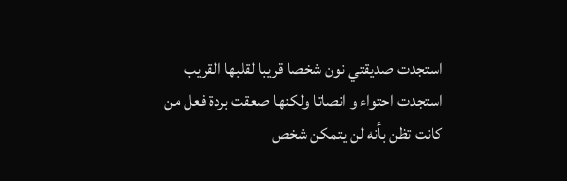استجدت صديقتي نون شخصا قريبا لقلبها القريب استجدت احتواء و انصاتا ولكنها صعقت بردة فعل من كانت تظن بأنه لن يتمكن شخص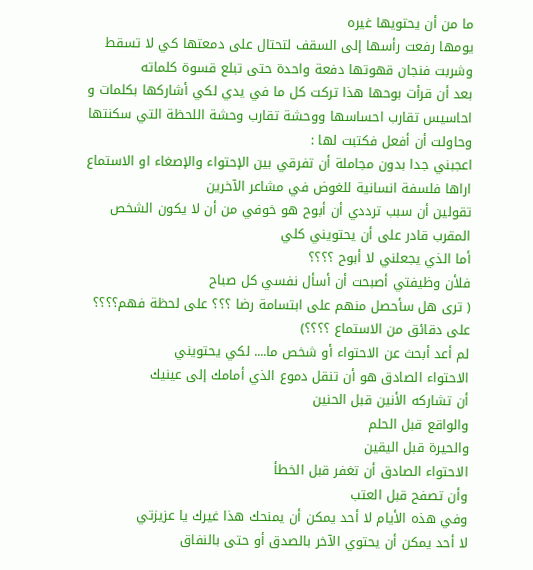ما من أن يحتويها غيره
يومها رفعت رأسها إلى السقف لتحتال على دمعتها كي لا تسقط وشربت فنجان قهوتها دفعة واحدة حتى تبلع قسوة كلماته
بعد أن قرأت بوحها هذا تركت كل ما في يدي لكي أشاركها بكلمات و احاسيس تقارب احساسها ووحشة تقارب وحشة اللحظة التي سكنتها وحاولت أن أفعل فكتبت لها :
اعجبني جدا بدون مجاملة أن تفرقي بين الإحتواء والإصغاء او الاستماع
اراها فلسفة انسانية للغوض في مشاعر الآخرين
تقولين أن سبب ترددي أن أبوح هو خوفي من أن لا يكون الشخص المقرب قادر على أن يحتويني كلي
أما الذي يجعلني لا أبوح ؟؟؟؟
فلأن وظيفتي أصبحت أن أسأل نفسي كل صباح
( ترى هل سأحصل منهم على ابتسامة رضا ؟؟؟ على لحظة فهم؟؟؟؟ على دقائق من الاستماع ؟؟؟؟)
لم أعد أبحث عن الاحتواء أو شخص ما.... لكي يحتويني
الاحتواء الصادق هو أن تنقل دموع الذي أمامك إلى عينيك
أن تشاركه الأنين قبل الحنين
والواقع قبل الحلم
والحيرة قبل اليقين
الاحتواء الصادق أن تغفر قبل الخطأ
وأن تصفح قبل العتب
وفي هذه الأيام لا أحد يمكن أن يمنحك هذا غيرك يا عزيزتي
لا أحد يمكن أن يحتوي الآخر بالصدق أو حتى بالنفاق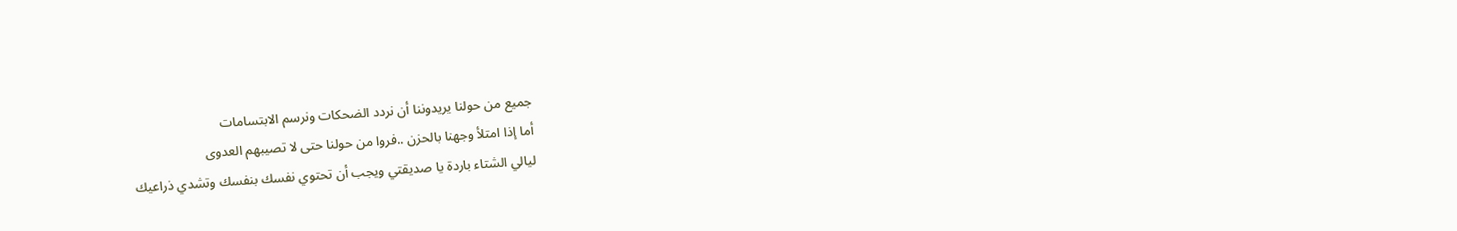جميع من حولنا يريدوننا أن نردد الضحكات ونرسم الابتسامات
أما إذا امتلأ وجهنا بالحزن ..فروا من حولنا حتى لا تصيبهم العدوى
ليالي الشتاء باردة يا صديقتي ويجب أن تحتوي نفسك بنفسك وتشدي ذراعيك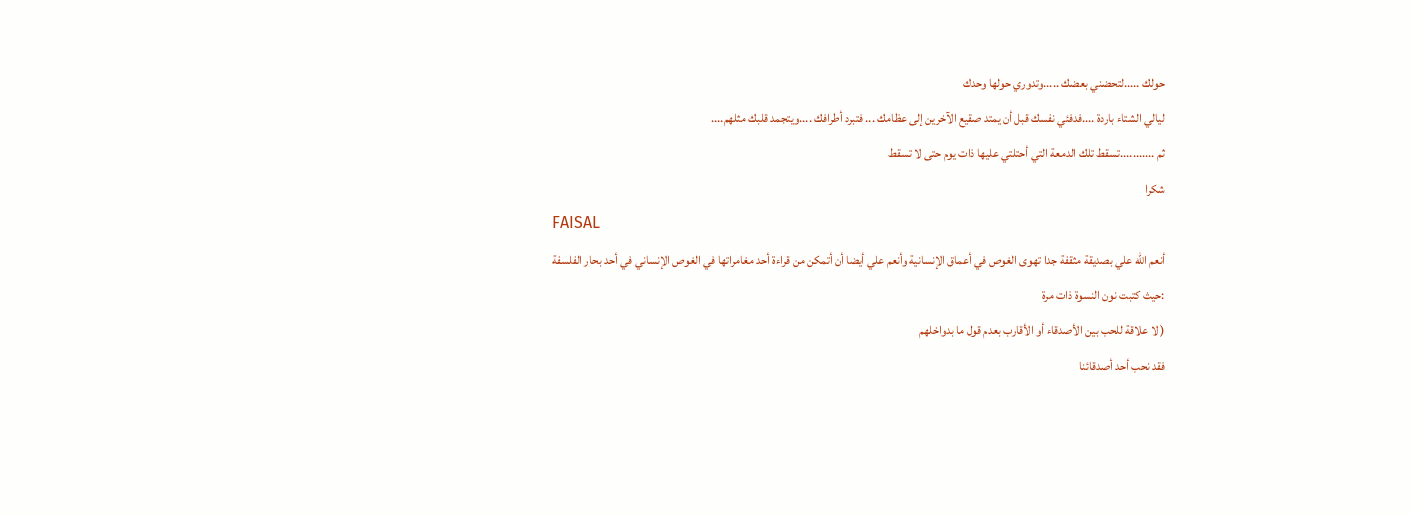حولك .....لتحضني بعضك .....وتدوري حولها وحدك
ليالي الشتاء باردة ....فدفئي نفسك قبل أن يمتد صقيع الآخرين إلى عظامك ... فتبرد أطرافك ....ويتجمد قلبك مثلهم....
ثم ...........تسقط تلك الدمعة التي أحتلتي عليها ذات يوم حتى لا تسقط
شكرا
FAISAL
أنعم الله علي بصديقة مثقفة جدا تهوى الغوص في أعماق الإنسانية وأنعم علي أيضا أن أتمكن من قراءة أحد مغامراتها في الغوص الإنساني في أحد بحار الفلسفة
:حيث كتبت نون النسوة ذات مرة
( لا علاقة للحب بين الأصدقاء أو الأقارب بعدم قول ما بدواخلهم
فقد نحب أحد أصدقائنا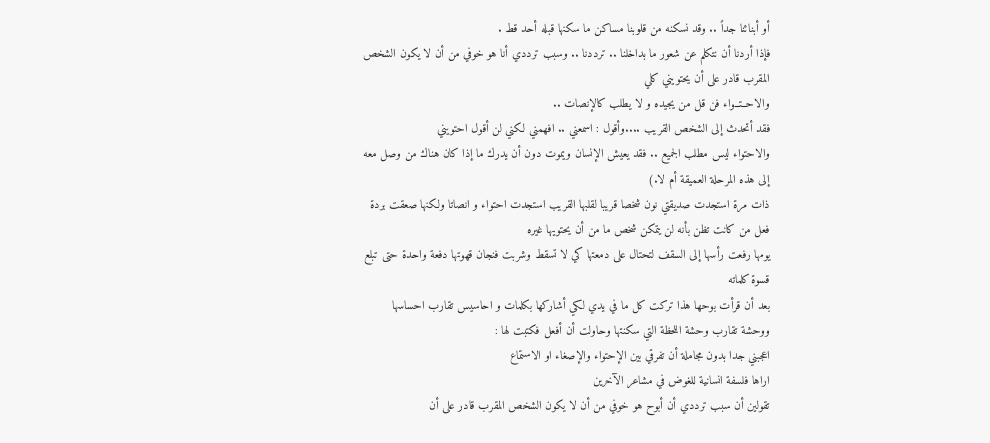أو أبنائنا جداً .. وقد نسكنه من قلوبنا مساكن ما سكنها قبله أحد قط .
فإذا أردنا أن نتكلم عن شعور ما بداخلنا .. ترددنا .. وسبب ترددي أنا هو خوفي من أن لا يكون الشخص المقرب قادر على أن يحتويني كلي
والاحــتــواء فن قل من يجيده و لا يطلب كالإنصات ..
فقد أتحدث إلى الشخص القريب ....وأقول : اسمعني .. افهمني لكني لن أقول احتويني
والاحتواء ليس مطلب الجميع .. فقد يعيش الإنسان ويموت دون أن يدرك ما إذا كان هناك من وصل معه إلى هذه المرحلة العميقة أم لا.)
ذات مرة استجدت صديقتي نون شخصا قريبا لقلبها القريب استجدت احتواء و انصاتا ولكنها صعقت بردة فعل من كانت تظن بأنه لن يتمكن شخص ما من أن يحتويها غيره
يومها رفعت رأسها إلى السقف لتحتال على دمعتها كي لا تسقط وشربت فنجان قهوتها دفعة واحدة حتى تبلع قسوة كلماته
بعد أن قرأت بوحها هذا تركت كل ما في يدي لكي أشاركها بكلمات و احاسيس تقارب احساسها ووحشة تقارب وحشة اللحظة التي سكنتها وحاولت أن أفعل فكتبت لها :
اعجبني جدا بدون مجاملة أن تفرقي بين الإحتواء والإصغاء او الاستماع
اراها فلسفة انسانية للغوض في مشاعر الآخرين
تقولين أن سبب ترددي أن أبوح هو خوفي من أن لا يكون الشخص المقرب قادر على أن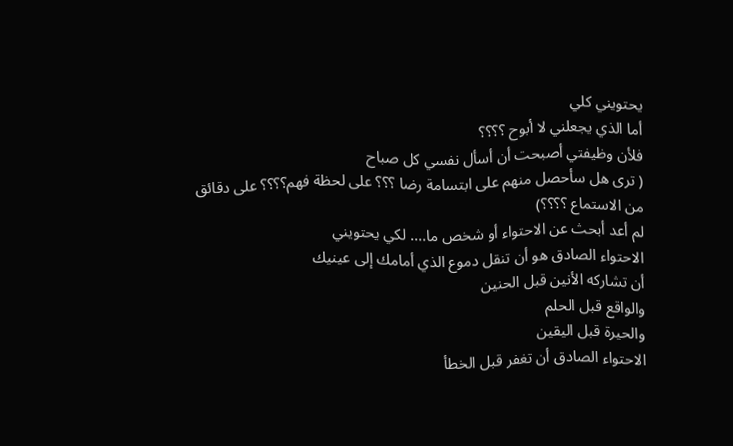يحتويني كلي
أما الذي يجعلني لا أبوح ؟؟؟؟
فلأن وظيفتي أصبحت أن أسأل نفسي كل صباح
( ترى هل سأحصل منهم على ابتسامة رضا ؟؟؟ على لحظة فهم؟؟؟؟ على دقائق من الاستماع ؟؟؟؟)
لم أعد أبحث عن الاحتواء أو شخص ما.... لكي يحتويني
الاحتواء الصادق هو أن تنقل دموع الذي أمامك إلى عينيك
أن تشاركه الأنين قبل الحنين
والواقع قبل الحلم
والحيرة قبل اليقين
الاحتواء الصادق أن تغفر قبل الخطأ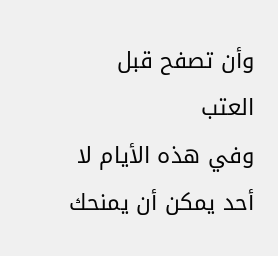وأن تصفح قبل العتب
وفي هذه الأيام لا أحد يمكن أن يمنحك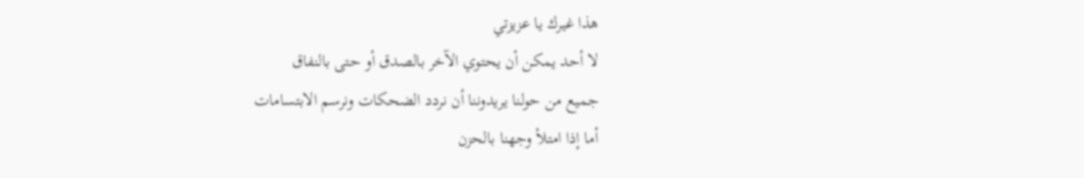هذا غيرك يا عزيزتي
لا أحد يمكن أن يحتوي الآخر بالصدق أو حتى بالنفاق
جميع من حولنا يريدوننا أن نردد الضحكات ونرسم الابتسامات
أما إذا امتلأ وجهنا بالحزن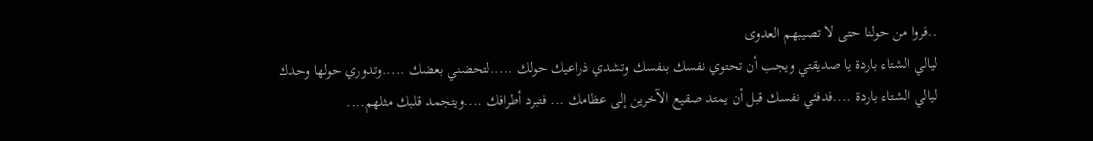..فروا من حولنا حتى لا تصيبهم العدوى
ليالي الشتاء باردة يا صديقتي ويجب أن تحتوي نفسك بنفسك وتشدي ذراعيك حولك .....لتحضني بعضك .....وتدوري حولها وحدك
ليالي الشتاء باردة ....فدفئي نفسك قبل أن يمتد صقيع الآخرين إلى عظامك ... فتبرد أطرافك ....ويتجمد قلبك مثلهم....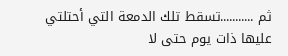ثم ...........تسقط تلك الدمعة التي أحتلتي عليها ذات يوم حتى لا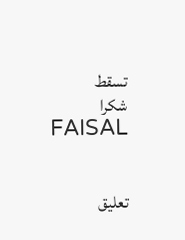تسقط
شكرا
FAISAL


تعليق